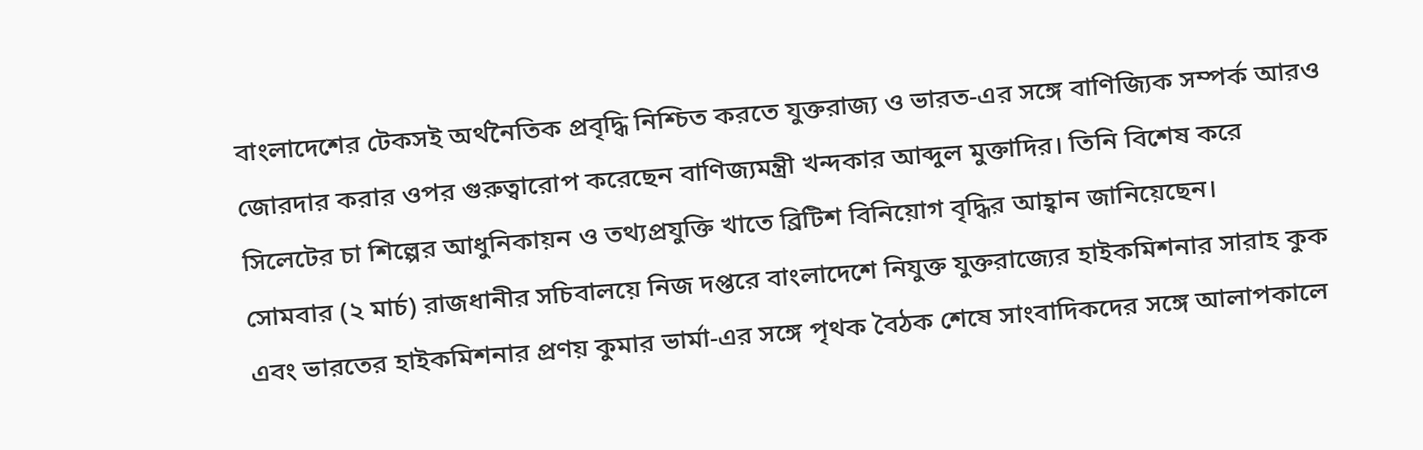বাংলাদেশের টেকসই অর্থনৈতিক প্রবৃদ্ধি নিশ্চিত করতে যুক্তরাজ্য ও ভারত-এর সঙ্গে বাণিজ্যিক সম্পর্ক আরও জোরদার করার ওপর গুরুত্বারোপ করেছেন বাণিজ্যমন্ত্রী খন্দকার আব্দুল মুক্তাদির। তিনি বিশেষ করে সিলেটের চা শিল্পের আধুনিকায়ন ও তথ্যপ্রযুক্তি খাতে ব্রিটিশ বিনিয়োগ বৃদ্ধির আহ্বান জানিয়েছেন।
সোমবার (২ মার্চ) রাজধানীর সচিবালয়ে নিজ দপ্তরে বাংলাদেশে নিযুক্ত যুক্তরাজ্যের হাইকমিশনার সারাহ কুক এবং ভারতের হাইকমিশনার প্রণয় কুমার ভার্মা-এর সঙ্গে পৃথক বৈঠক শেষে সাংবাদিকদের সঙ্গে আলাপকালে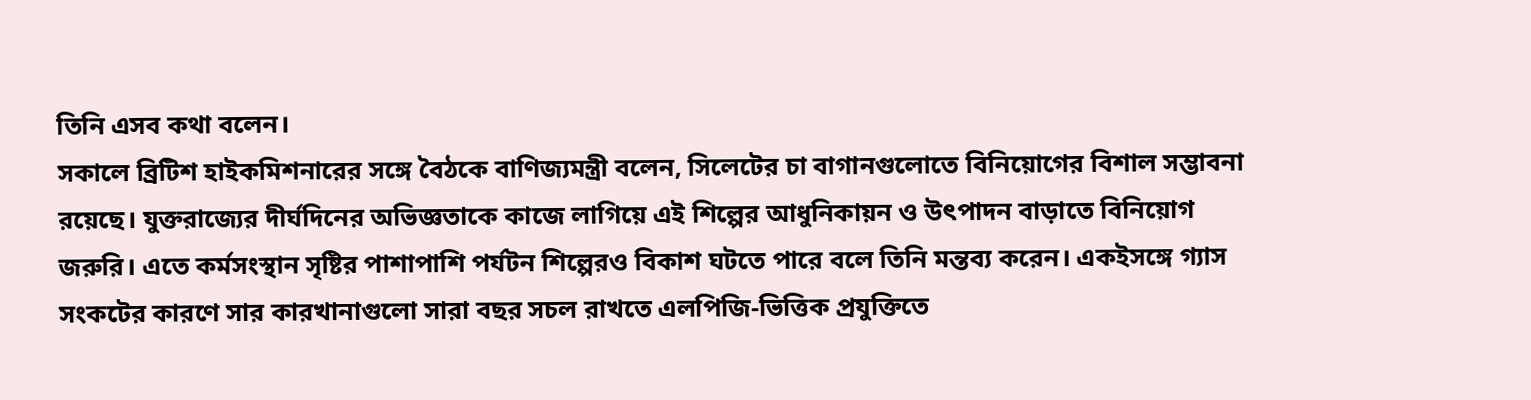তিনি এসব কথা বলেন।
সকালে ব্রিটিশ হাইকমিশনারের সঙ্গে বৈঠকে বাণিজ্যমন্ত্রী বলেন, সিলেটের চা বাগানগুলোতে বিনিয়োগের বিশাল সম্ভাবনা রয়েছে। যুক্তরাজ্যের দীর্ঘদিনের অভিজ্ঞতাকে কাজে লাগিয়ে এই শিল্পের আধুনিকায়ন ও উৎপাদন বাড়াতে বিনিয়োগ জরুরি। এতে কর্মসংস্থান সৃষ্টির পাশাপাশি পর্যটন শিল্পেরও বিকাশ ঘটতে পারে বলে তিনি মন্তব্য করেন। একইসঙ্গে গ্যাস সংকটের কারণে সার কারখানাগুলো সারা বছর সচল রাখতে এলপিজি-ভিত্তিক প্রযুক্তিতে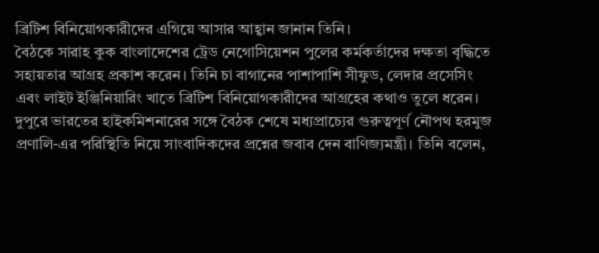ব্রিটিশ বিনিয়োগকারীদের এগিয়ে আসার আহ্বান জানান তিনি।
বৈঠকে সারাহ কুক বাংলাদেশের ট্রেড নেগোসিয়েশন পুলের কর্মকর্তাদের দক্ষতা বৃদ্ধিতে সহায়তার আগ্রহ প্রকাশ করেন। তিনি চা বাগানের পাশাপাশি সীফুড, লেদার প্রসেসিং এবং লাইট ইঞ্জিনিয়ারিং খাতে ব্রিটিশ বিনিয়োগকারীদের আগ্রহের কথাও তুলে ধরেন।
দুপুরে ভারতের হাইকমিশনারের সঙ্গে বৈঠক শেষে মধ্যপ্রাচ্যের গুরুত্বপূর্ণ নৌপথ হরমুজ প্রণালি-এর পরিস্থিতি নিয়ে সাংবাদিকদের প্রশ্নের জবাব দেন বাণিজ্যমন্ত্রী। তিনি বলেন,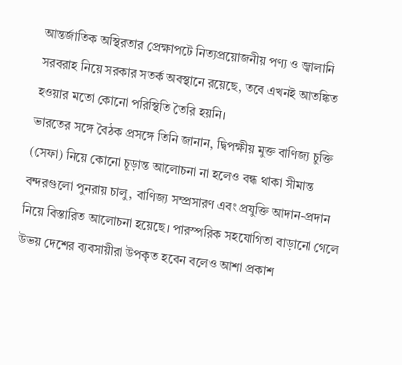আন্তর্জাতিক অস্থিরতার প্রেক্ষাপটে নিত্যপ্রয়োজনীয় পণ্য ও জ্বালানি সরবরাহ নিয়ে সরকার সতর্ক অবস্থানে রয়েছে, তবে এখনই আতঙ্কিত হওয়ার মতো কোনো পরিস্থিতি তৈরি হয়নি।
ভারতের সঙ্গে বৈঠক প্রসঙ্গে তিনি জানান, দ্বিপক্ষীয় মুক্ত বাণিজ্য চুক্তি (সেফা) নিয়ে কোনো চূড়ান্ত আলোচনা না হলেও বন্ধ থাকা সীমান্ত বন্দরগুলো পুনরায় চালু, বাণিজ্য সম্প্রসারণ এবং প্রযুক্তি আদান-প্রদান নিয়ে বিস্তারিত আলোচনা হয়েছে। পারস্পরিক সহযোগিতা বাড়ানো গেলে উভয় দেশের ব্যবসায়ীরা উপকৃত হবেন বলেও আশা প্রকাশ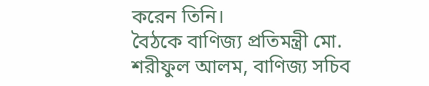করেন তিনি।
বৈঠকে বাণিজ্য প্রতিমন্ত্রী মো. শরীফুল আলম, বাণিজ্য সচিব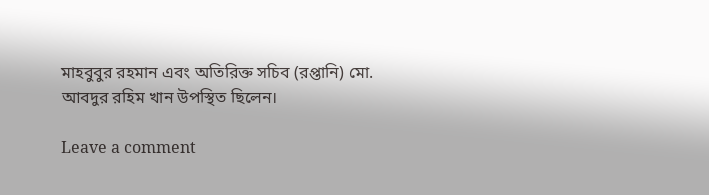মাহবুবুর রহমান এবং অতিরিক্ত সচিব (রপ্তানি) মো. আবদুর রহিম খান উপস্থিত ছিলেন।

Leave a comment